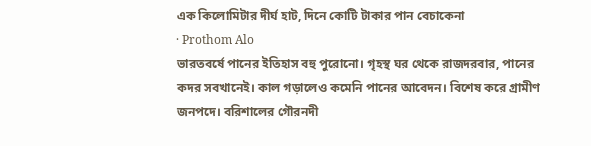এক কিলোমিটার দীর্ঘ হাট, দিনে কোটি টাকার পান বেচাকেনা
· Prothom Alo
ভারতবর্ষে পানের ইতিহাস বহু পুরোনো। গৃহস্থ ঘর থেকে রাজদরবার, পানের কদর সবখানেই। কাল গড়ালেও কমেনি পানের আবেদন। বিশেষ করে গ্রামীণ জনপদে। বরিশালের গৌরনদী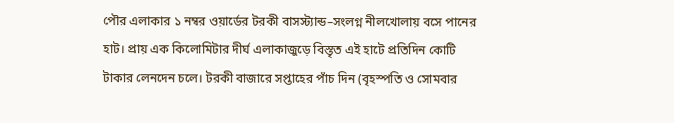পৌর এলাকার ১ নম্বর ওয়ার্ডের টরকী বাসস্ট্যান্ড–সংলগ্ন নীলখোলায় বসে পানের হাট। প্রায় এক কিলোমিটার দীর্ঘ এলাকাজুড়ে বিস্তৃত এই হাটে প্রতিদিন কোটি টাকার লেনদেন চলে। টরকী বাজারে সপ্তাহের পাঁচ দিন (বৃহস্পতি ও সোমবার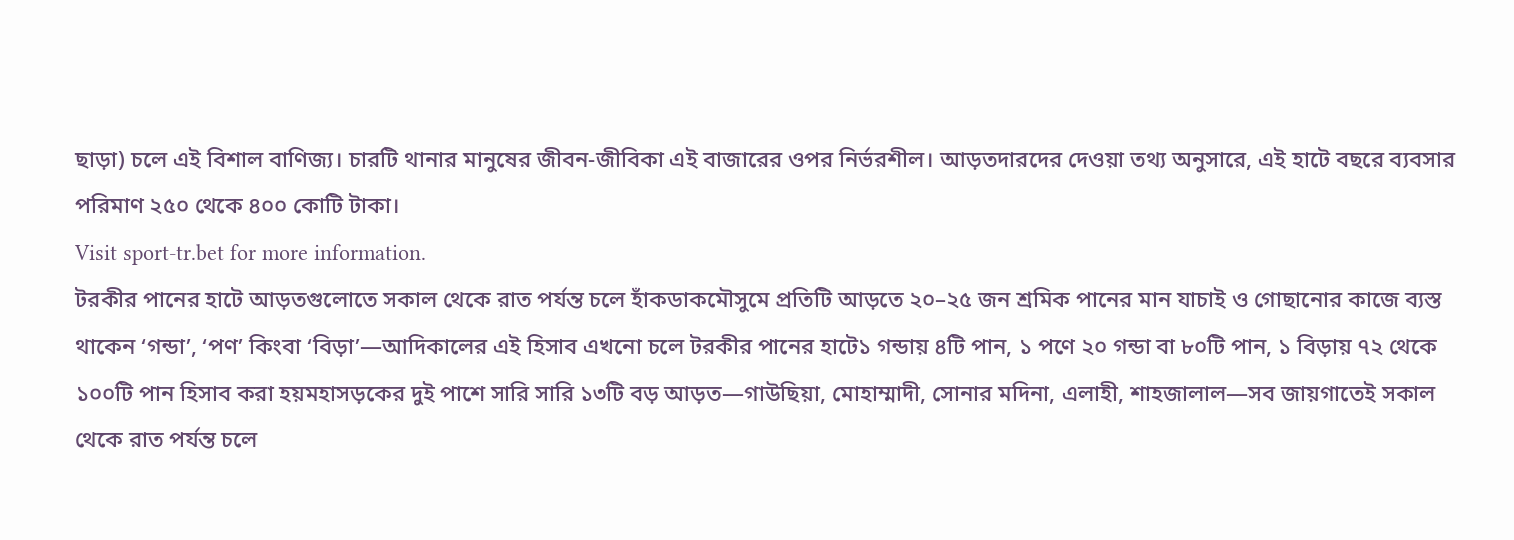ছাড়া) চলে এই বিশাল বাণিজ্য। চারটি থানার মানুষের জীবন-জীবিকা এই বাজারের ওপর নির্ভরশীল। আড়তদারদের দেওয়া তথ্য অনুসারে, এই হাটে বছরে ব্যবসার পরিমাণ ২৫০ থেকে ৪০০ কোটি টাকা।
Visit sport-tr.bet for more information.
টরকীর পানের হাটে আড়তগুলোতে সকাল থেকে রাত পর্যন্ত চলে হাঁকডাকমৌসুমে প্রতিটি আড়তে ২০–২৫ জন শ্রমিক পানের মান যাচাই ও গোছানোর কাজে ব্যস্ত থাকেন ‘গন্ডা’, ‘পণ’ কিংবা ‘বিড়া’—আদিকালের এই হিসাব এখনো চলে টরকীর পানের হাটে১ গন্ডায় ৪টি পান, ১ পণে ২০ গন্ডা বা ৮০টি পান, ১ বিড়ায় ৭২ থেকে ১০০টি পান হিসাব করা হয়মহাসড়কের দুই পাশে সারি সারি ১৩টি বড় আড়ত—গাউছিয়া, মোহাম্মাদী, সোনার মদিনা, এলাহী, শাহজালাল—সব জায়গাতেই সকাল থেকে রাত পর্যন্ত চলে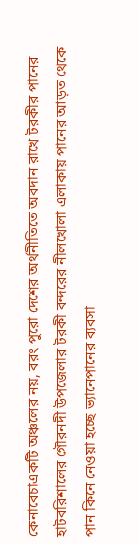কেনাবেচাএকটি অঞ্চলের নয়, বরং পুরো দেশের অর্থনীতিতে অবদান রাখে টরকীর পানের হাটবরিশালের গৌরনদী উপজেলার টরকী বন্দরের নীলখোলা এলাকায় পানের আড়ত থেকে পান কিনে নেওয়া হচ্ছে ভ্যানেপানের ব্যবসা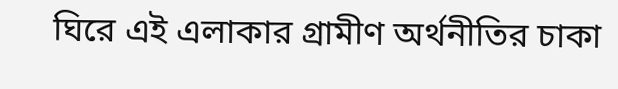ঘিরে এই এলাকার গ্রামীণ অর্থনীতির চাকা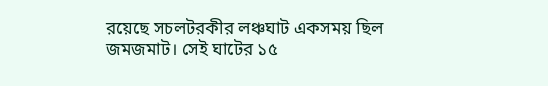রয়েছে সচলটরকীর লঞ্চঘাট একসময় ছিল জমজমাট। সেই ঘাটের ১৫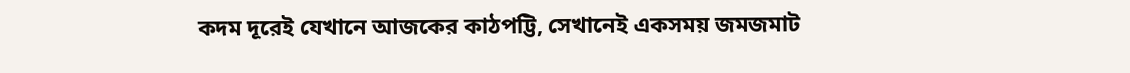কদম দূরেই যেখানে আজকের কাঠপট্টি, সেখানেই একসময় জমজমাট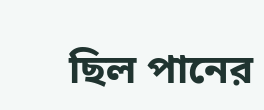ছিল পানের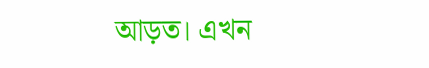আড়ত। এখন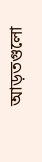আড়তগুলো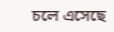চলে এসেছে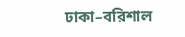ঢাকা–বরিশাল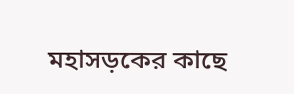মহাসড়কের কাছে